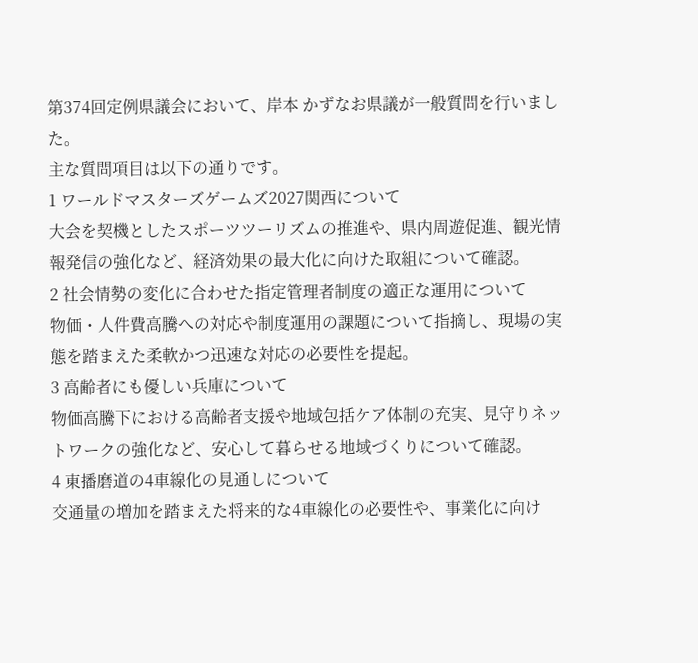第374回定例県議会において、岸本 かずなお県議が一般質問を行いました。
主な質問項目は以下の通りです。
1 ワールドマスターズゲームズ2027関西について
大会を契機としたスポーツツーリズムの推進や、県内周遊促進、観光情報発信の強化など、経済効果の最大化に向けた取組について確認。
2 社会情勢の変化に合わせた指定管理者制度の適正な運用について
物価・人件費高騰への対応や制度運用の課題について指摘し、現場の実態を踏まえた柔軟かつ迅速な対応の必要性を提起。
3 高齢者にも優しい兵庫について
物価高騰下における高齢者支援や地域包括ケア体制の充実、見守りネットワークの強化など、安心して暮らせる地域づくりについて確認。
4 東播磨道の4車線化の見通しについて
交通量の増加を踏まえた将来的な4車線化の必要性や、事業化に向け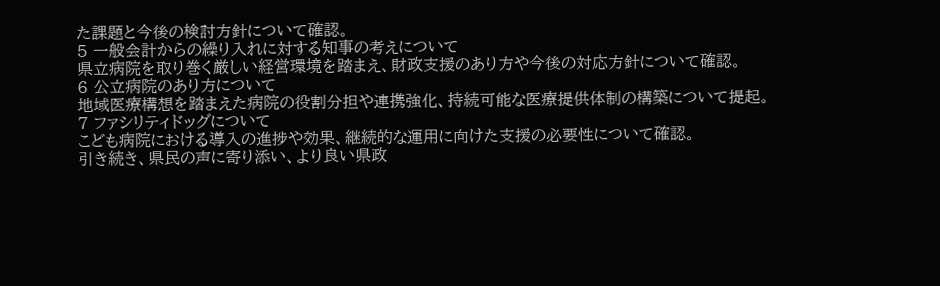た課題と今後の検討方針について確認。
5 一般会計からの繰り入れに対する知事の考えについて
県立病院を取り巻く厳しい経営環境を踏まえ、財政支援のあり方や今後の対応方針について確認。
6 公立病院のあり方について
地域医療構想を踏まえた病院の役割分担や連携強化、持続可能な医療提供体制の構築について提起。
7 ファシリティドッグについて
こども病院における導入の進捗や効果、継続的な運用に向けた支援の必要性について確認。
引き続き、県民の声に寄り添い、より良い県政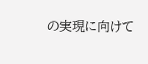の実現に向けて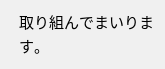取り組んでまいります。